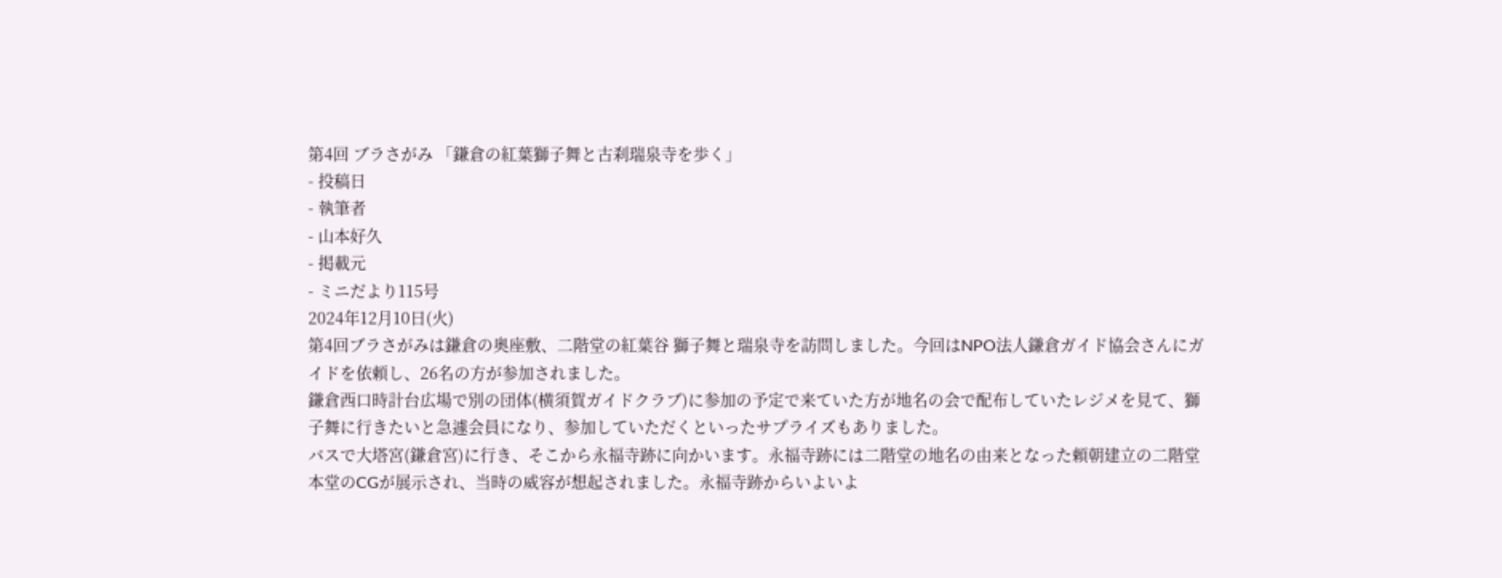第4回 ブラさがみ 「鎌倉の紅葉獅子舞と古刹瑞泉寺を歩く」
- 投稿日
- 執筆者
- 山本好久
- 掲載元
- ミニだより115号
2024年12月10日(火)
第4回ブラさがみは鎌倉の奥座敷、二階堂の紅葉谷 獅子舞と瑞泉寺を訪問しました。今回はNPO法人鎌倉ガイド協会さんにガイドを依頼し、26名の方が参加されました。
鎌倉西口時計台広場で別の団体(横須賀ガイドクラブ)に参加の予定で来ていた方が地名の会で配布していたレジメを見て、獅子舞に行きたいと急遽会員になり、参加していただくといったサプライズもありました。
バスで大塔宮(鎌倉宮)に行き、そこから永福寺跡に向かいます。永福寺跡には二階堂の地名の由来となった頼朝建立の二階堂本堂のCGが展示され、当時の威容が想起されました。永福寺跡からいよいよ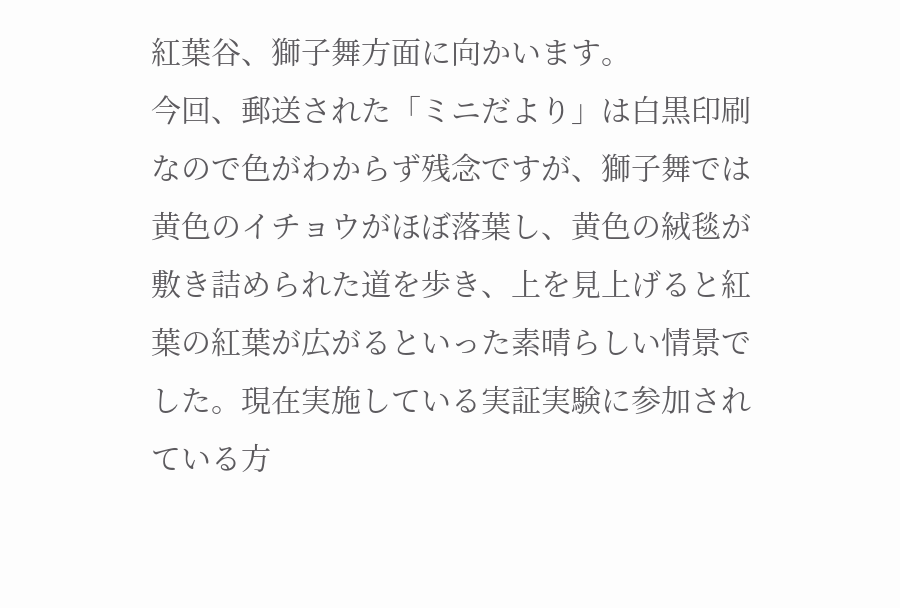紅葉谷、獅子舞方面に向かいます。
今回、郵送された「ミニだより」は白黒印刷なので色がわからず残念ですが、獅子舞では黄色のイチョウがほぼ落葉し、黄色の絨毯が敷き詰められた道を歩き、上を見上げると紅葉の紅葉が広がるといった素晴らしい情景でした。現在実施している実証実験に参加されている方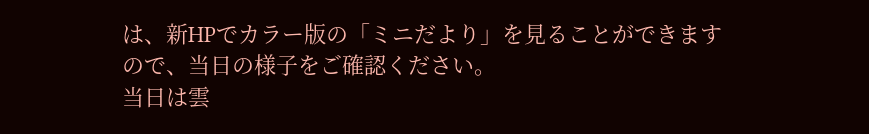は、新HPでカラー版の「ミニだより」を見ることができますので、当日の様子をご確認ください。
当日は雲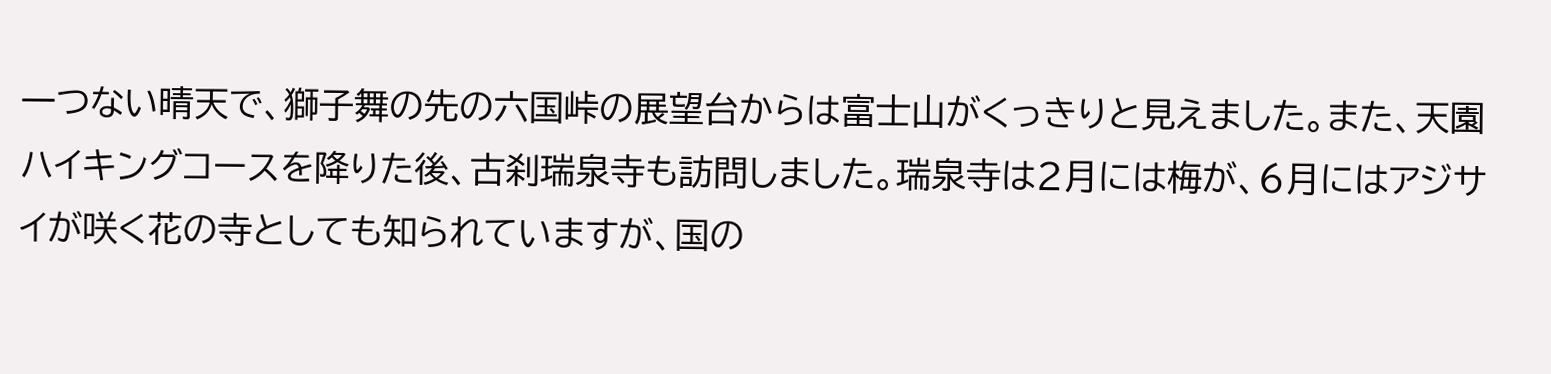一つない晴天で、獅子舞の先の六国峠の展望台からは富士山がくっきりと見えました。また、天園ハイキングコースを降りた後、古刹瑞泉寺も訪問しました。瑞泉寺は2月には梅が、6月にはアジサイが咲く花の寺としても知られていますが、国の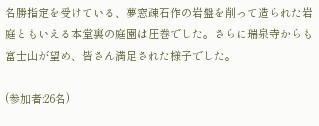名勝指定を受けている、夢窓疎石作の岩盤を削って造られた岩庭ともいえる本堂裏の庭園は圧巻でした。さらに瑞泉寺からも富士山が望め、皆さん満足された様子でした。

(参加者:26名)